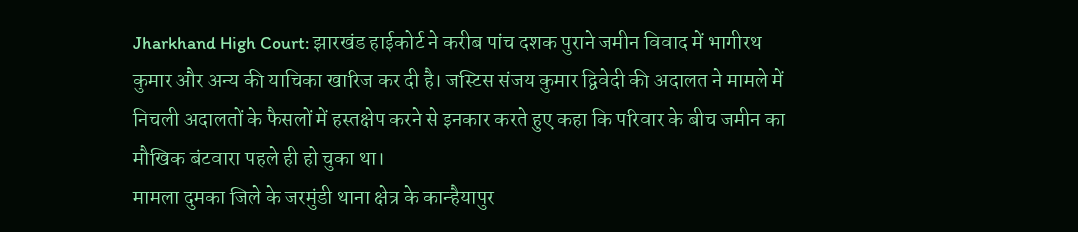Jharkhand High Court: झारखंड हाईकोर्ट ने करीब पांच दशक पुराने जमीन विवाद में भागीरथ कुमार और अन्य की याचिका खारिज कर दी है। जस्टिस संजय कुमार द्विवेदी की अदालत ने मामले में निचली अदालतों के फैसलों में हस्तक्षेप करने से इनकार करते हुए कहा कि परिवार के बीच जमीन का मौखिक बंटवारा पहले ही हो चुका था।
मामला दुमका जिले के जरमुंडी थाना क्षेत्र के कान्हैयापुर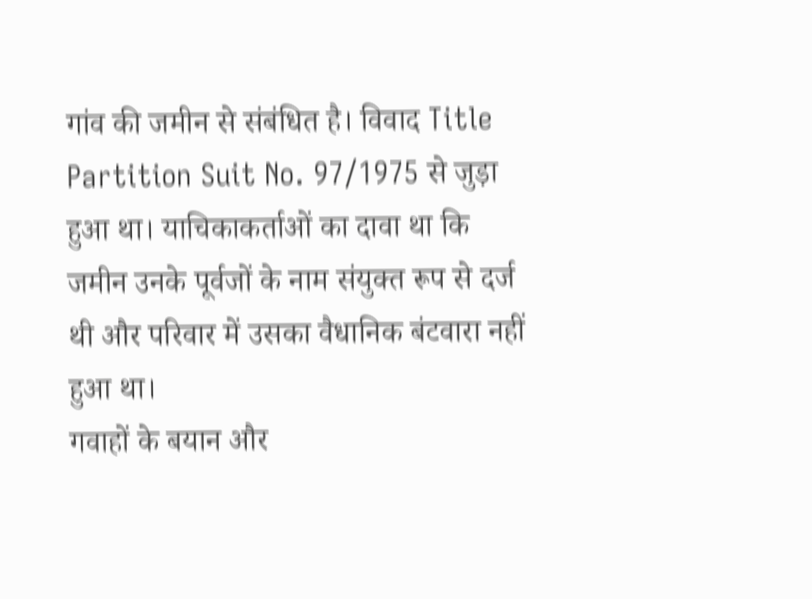गांव की जमीन से संबंधित है। विवाद Title Partition Suit No. 97/1975 से जुड़ा हुआ था। याचिकाकर्ताओं का दावा था कि जमीन उनके पूर्वजों के नाम संयुक्त रूप से दर्ज थी और परिवार में उसका वैधानिक बंटवारा नहीं हुआ था।
गवाहों के बयान और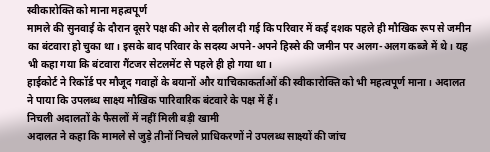स्वीकारोक्ति को माना महत्वपूर्ण
मामले की सुनवाई के दौरान दूसरे पक्ष की ओर से दलील दी गई कि परिवार में कई दशक पहले ही मौखिक रूप से जमीन का बंटवारा हो चुका था। इसके बाद परिवार के सदस्य अपने-अपने हिस्से की जमीन पर अलग-अलग कब्जे में थे। यह भी कहा गया कि बंटवारा गैंटजर सेटलमेंट से पहले ही हो गया था।
हाईकोर्ट ने रिकॉर्ड पर मौजूद गवाहों के बयानों और याचिकाकर्ताओं की स्वीकारोक्ति को भी महत्वपूर्ण माना। अदालत ने पाया कि उपलब्ध साक्ष्य मौखिक पारिवारिक बंटवारे के पक्ष में हैं।
निचली अदालतों के फैसलों में नहीं मिली बड़ी खामी
अदालत ने कहा कि मामले से जुड़े तीनों निचले प्राधिकरणों ने उपलब्ध साक्ष्यों की जांच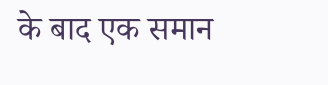के बाद एक समान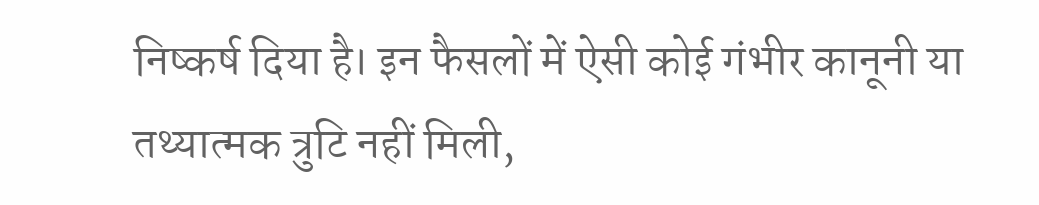निष्कर्ष दिया है। इन फैसलों में ऐसी कोई गंभीर कानूनी या तथ्यात्मक त्रुटि नहीं मिली,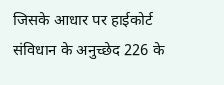जिसके आधार पर हाईकोर्ट संविधान के अनुच्छेद 226 के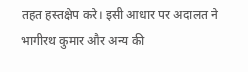तहत हस्तक्षेप करे। इसी आधार पर अदालत ने भागीरथ कुमार और अन्य की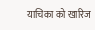याचिका को खारिज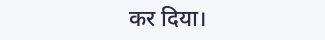कर दिया।